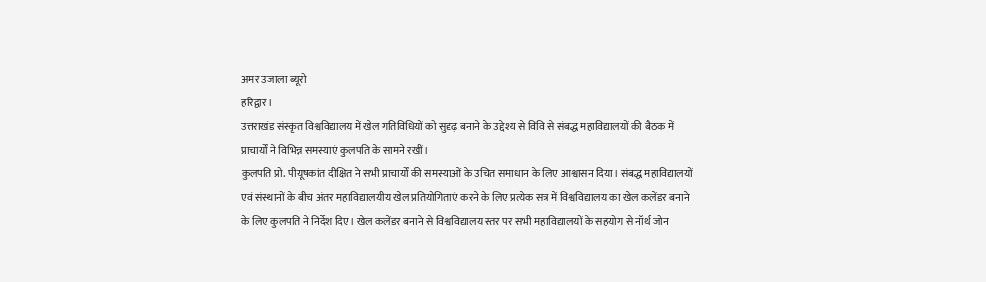अमर उजाला ब्यूरो
हरिद्वार।
उत्तराखंड संस्कृत विश्वविद्यालय में खेल गतिविधियों को सुदृढ़ बनाने के उद्देश्य से विवि से संबद्ध महाविद्यालयों की बैठक में प्राचार्यों ने विभिन्न समस्याएं कुलपति के सामने रखीं।
कुलपति प्रो. पीयूषकांत दीक्षित ने सभी प्राचार्यों की समस्याओं के उचित समाधान के लिए आश्वासन दिया। संबद्ध महाविद्यालयों एवं संस्थानों के बीच अंतर महाविद्यालयीय खेल प्रतियोगिताएं करने के लिए प्रत्येक सत्र में विश्वविद्यालय का खेल कलेंडर बनाने के लिए कुलपति ने निर्देश दिए। खेल कलेंडर बनाने से विश्वविद्यालय स्तर पर सभी महाविद्यालयों के सहयोग से नॉर्थ जोन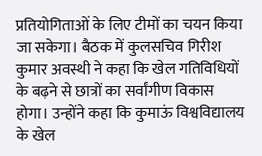प्रतियोगिताओं के लिए टीमों का चयन किया जा सकेगा। बैठक में कुलसचिव गिरीश कुमार अवस्थी ने कहा कि खेल गतिविधियों के बढ़ने से छात्रों का सर्वांगीण विकास होगा। उन्होंने कहा कि कुमाऊं विश्वविद्यालय के खेल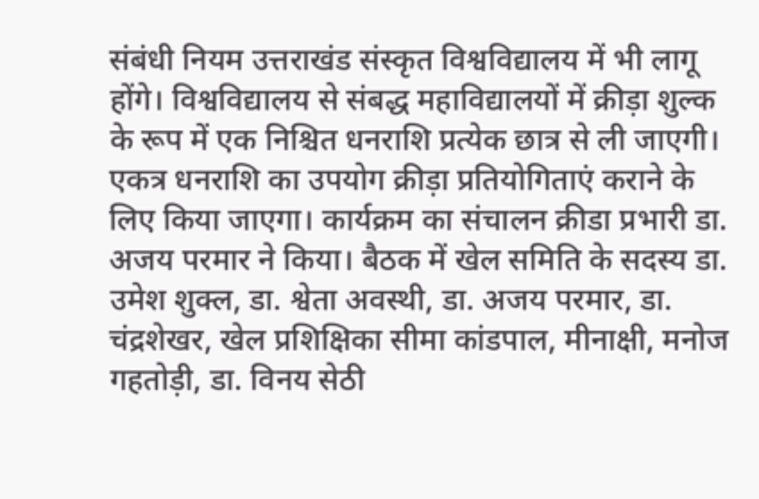संबंधी नियम उत्तराखंड संस्कृत विश्वविद्यालय में भी लागू होंगे। विश्वविद्यालय से संबद्ध महाविद्यालयों में क्रीड़ा शुल्क के रूप में एक निश्चित धनराशि प्रत्येक छात्र से ली जाएगी। एकत्र धनराशि का उपयोग क्रीड़ा प्रतियोगिताएं कराने के लिए किया जाएगा। कार्यक्रम का संचालन क्रीडा प्रभारी डा. अजय परमार ने किया। बैठक में खेल समिति के सदस्य डा. उमेश शुक्ल, डा. श्वेता अवस्थी, डा. अजय परमार, डा. चंद्रशेखर, खेल प्रशिक्षिका सीमा कांडपाल, मीनाक्षी, मनोज गहतोड़ी, डा. विनय सेठी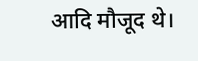आदि मौजूद थे।